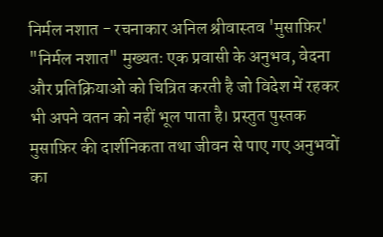निर्मल नशात - रचनाकार अनिल श्रीवास्तव 'मुसाफ़िर'
"निर्मल नशात" मुख्यतः एक प्रवासी के अनुभव, वेदना और प्रतिक्रियाओं को चित्रित करती है जो विदेश में रहकर भी अपने वतन को नहीं भूल पाता है। प्रस्तुत पुस्तक मुसाफ़िर की दार्शनिकता तथा जीवन से पाए गए अनुभवों का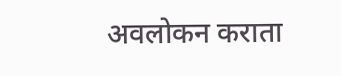अवलोकन कराता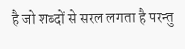है जो शब्दों से सरल लगता है परन्तु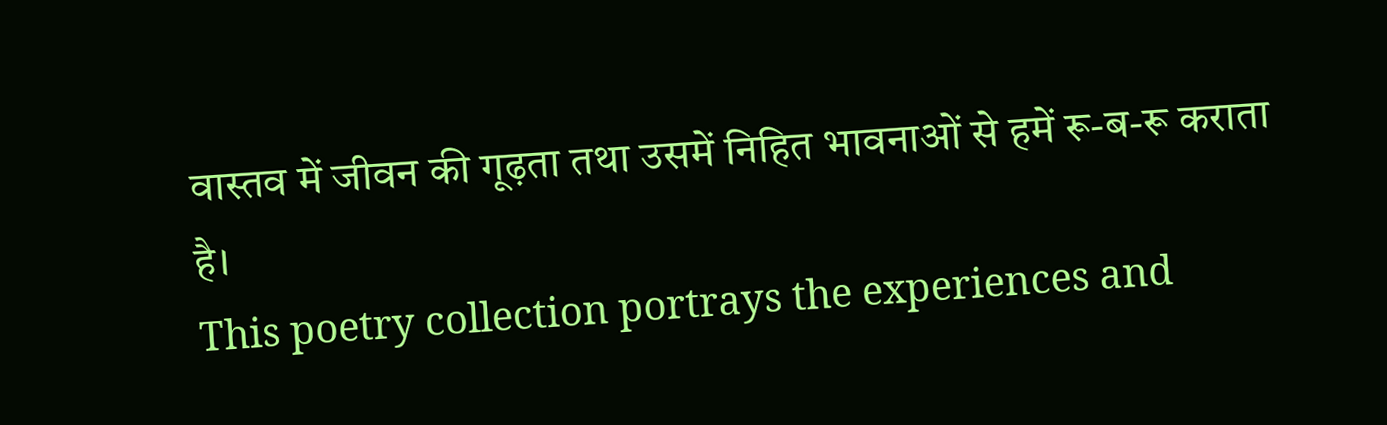वास्तव में जीवन की गूढ़ता तथा उसमें निहित भावनाओं से हमें रू-ब-रू कराता है।
This poetry collection portrays the experiences and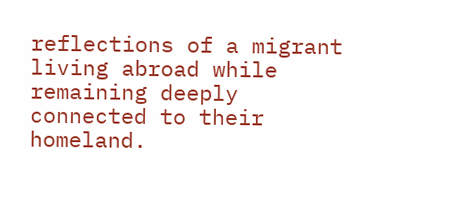reflections of a migrant living abroad while remaining deeply connected to their homeland.